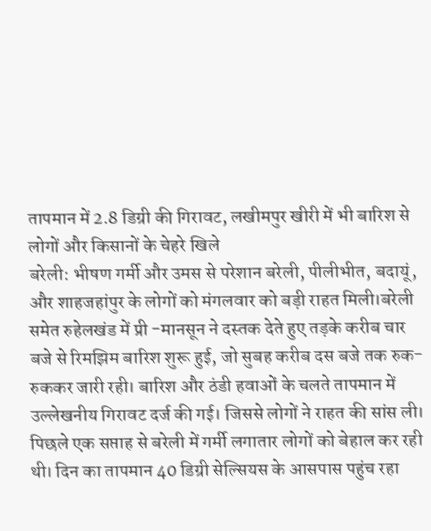तापमान में 2.8 डिग्री की गिरावट, लखीमपुर खीरी में भी बारिश से लोगों और किसानों के चेहरे खिले
बरेली: भीषण गर्मी और उमस से परेशान बरेली, पीलीभीत, बदायूं, और शाहजहांपुर के लोगों को मंगलवार को बड़ी राहत मिली।बरेली समेत रुहेलखंड में प्री -मानसून ने दस्तक देते हुए तड़के करीब चार बजे से रिमझिम बारिश शुरू हुई, जो सुबह करीब दस बजे तक रुक-रुककर जारी रही। बारिश और ठंडी हवाओं के चलते तापमान में उल्लेखनीय गिरावट दर्ज की गई। जिससे लोगों ने राहत की सांस ली। पिछले एक सप्ताह से बरेली में गर्मी लगातार लोगों को बेहाल कर रही थी। दिन का तापमान 40 डिग्री सेल्सियस के आसपास पहुंच रहा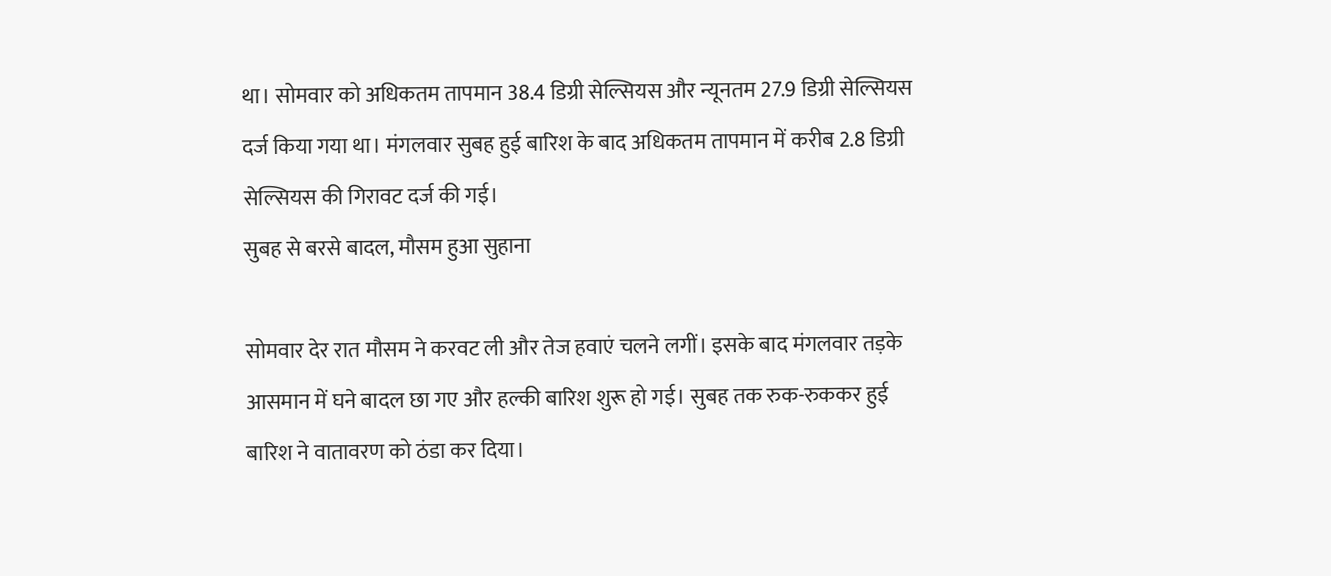था। सोमवार को अधिकतम तापमान 38.4 डिग्री सेल्सियस और न्यूनतम 27.9 डिग्री सेल्सियस दर्ज किया गया था। मंगलवार सुबह हुई बारिश के बाद अधिकतम तापमान में करीब 2.8 डिग्री सेल्सियस की गिरावट दर्ज की गई।
सुबह से बरसे बादल, मौसम हुआ सुहाना

सोमवार देर रात मौसम ने करवट ली और तेज हवाएं चलने लगीं। इसके बाद मंगलवार तड़के आसमान में घने बादल छा गए और हल्की बारिश शुरू हो गई। सुबह तक रुक-रुककर हुई बारिश ने वातावरण को ठंडा कर दिया।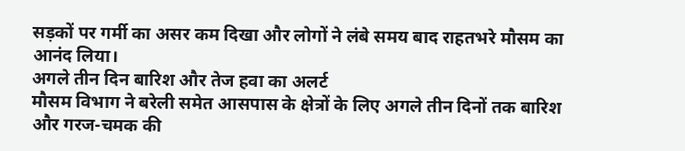सड़कों पर गर्मी का असर कम दिखा और लोगों ने लंबे समय बाद राहतभरे मौसम का आनंद लिया।
अगले तीन दिन बारिश और तेज हवा का अलर्ट
मौसम विभाग ने बरेली समेत आसपास के क्षेत्रों के लिए अगले तीन दिनों तक बारिश और गरज-चमक की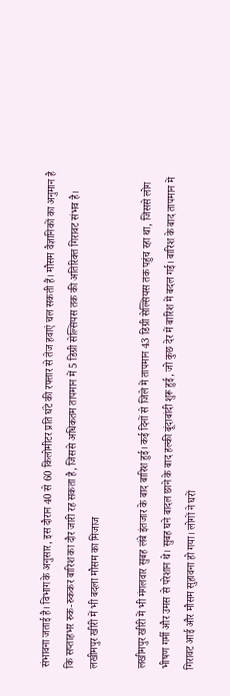संभावना जताई है। विभाग के अनुसार, इस दौरान 40 से 60 किलोमीटर प्रति घंटे की रफ्तार से तेज हवाएं चल सकती हैं। मौसम वैज्ञानिकों का अनुमान है कि सप्ताहभर रुक-रुककर बारिश का दौर जारी रह सकता है, जिससे अधिकतम तापमान में 5 डिग्री सेल्सियस तक की अतिरिक्त गिरावट संभव है।
लखीमपुर खीरी में भी बदला मौसम का मिजाज

लखीमपुर खीरी में भी मंगलवार सुबह लंबे इंतजार के बाद बारिश हुई। कई दिनों से जिले में तापमान 43 डिग्री सेल्सियस तक पहुंच रहा था, जिससे लोग भीषण गर्मी और उमस से परेशान थे। सुबह घने बादल छाने के बाद हल्की बूंदाबांदी शुरू हुई, जो कुछ देर में बारिश में बदल गई। बारिश के बाद तापमान में गिरावट आई और मौसम सुहावना हो गया। लोगों ने घरों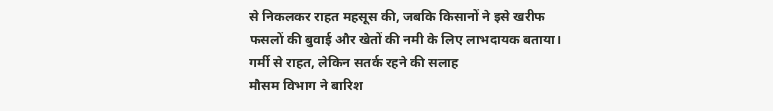से निकलकर राहत महसूस की, जबकि किसानों ने इसे खरीफ फसलों की बुवाई और खेतों की नमी के लिए लाभदायक बताया।
गर्मी से राहत, लेकिन सतर्क रहने की सलाह
मौसम विभाग ने बारिश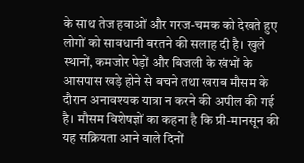के साथ तेज हवाओं और गरज-चमक को देखते हुए लोगों को सावधानी बरतने की सलाह दी है। खुले स्थानों, कमजोर पेड़ों और बिजली के खंभों के आसपास खड़े होने से बचने तथा खराब मौसम के दौरान अनावश्यक यात्रा न करने की अपील की गई है। मौसम विशेषज्ञों का कहना है कि प्री-मानसून की यह सक्रियता आने वाले दिनों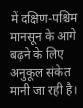में दक्षिण-पश्चिम मानसून के आगे बढ़ने के लिए अनुकूल संकेत मानी जा रही है।